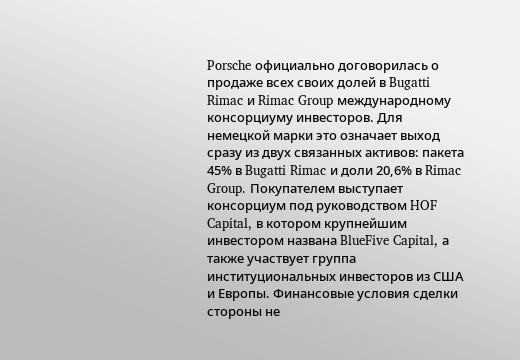Porsche официально договорилась о продаже всех своих долей в Bugatti Rimac и Rimac Group международному консорциуму инвесторов. Для немецкой марки это означает выход сразу из двух связанных активов: пакета 45% в Bugatti Rimac и доли 20,6% в Rimac Group. Покупателем выступает консорциум под руководством HOF Capital, в котором крупнейшим инвестором названа BlueFive Capital, а также участвует группа институциональных инвесторов из США и Европы. Финансовые условия сделки стороны не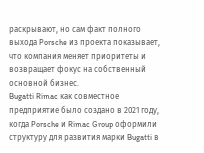раскрывают, но сам факт полного выхода Porsche из проекта показывает, что компания меняет приоритеты и возвращает фокус на собственный основной бизнес.
Bugatti Rimac как совместное предприятие было создано в 2021 году, когда Porsche и Rimac Group оформили структуру для развития марки Bugatti в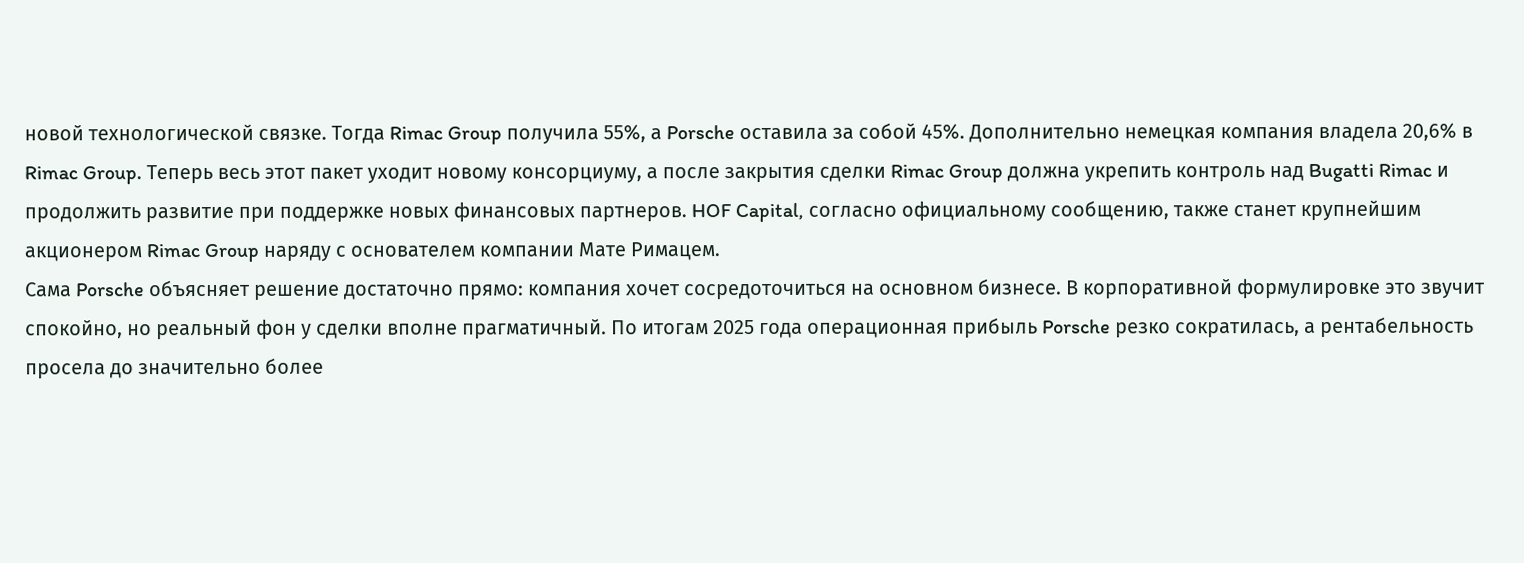новой технологической связке. Тогда Rimac Group получила 55%, а Porsche оставила за собой 45%. Дополнительно немецкая компания владела 20,6% в Rimac Group. Теперь весь этот пакет уходит новому консорциуму, а после закрытия сделки Rimac Group должна укрепить контроль над Bugatti Rimac и продолжить развитие при поддержке новых финансовых партнеров. HOF Capital, согласно официальному сообщению, также станет крупнейшим акционером Rimac Group наряду с основателем компании Мате Римацем.
Сама Porsche объясняет решение достаточно прямо: компания хочет сосредоточиться на основном бизнесе. В корпоративной формулировке это звучит спокойно, но реальный фон у сделки вполне прагматичный. По итогам 2025 года операционная прибыль Porsche резко сократилась, а рентабельность просела до значительно более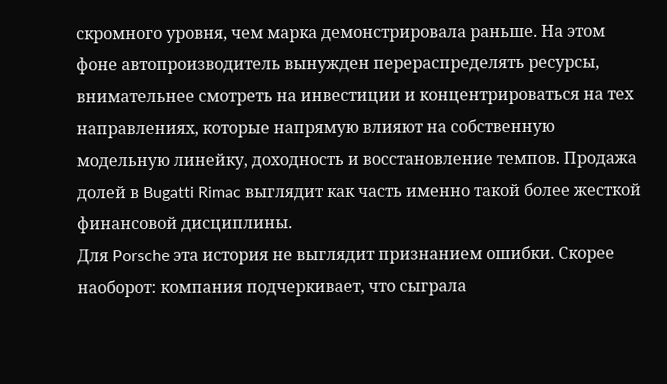скромного уровня, чем марка демонстрировала раньше. На этом фоне автопроизводитель вынужден перераспределять ресурсы, внимательнее смотреть на инвестиции и концентрироваться на тех направлениях, которые напрямую влияют на собственную модельную линейку, доходность и восстановление темпов. Продажа долей в Bugatti Rimac выглядит как часть именно такой более жесткой финансовой дисциплины.
Для Porsche эта история не выглядит признанием ошибки. Скорее наоборот: компания подчеркивает, что сыграла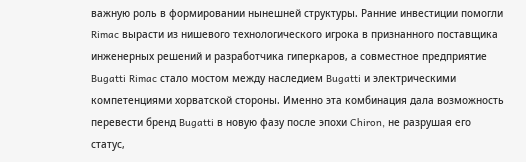важную роль в формировании нынешней структуры. Ранние инвестиции помогли Rimac вырасти из нишевого технологического игрока в признанного поставщика инженерных решений и разработчика гиперкаров, а совместное предприятие Bugatti Rimac стало мостом между наследием Bugatti и электрическими компетенциями хорватской стороны. Именно эта комбинация дала возможность перевести бренд Bugatti в новую фазу после эпохи Chiron, не разрушая его статус,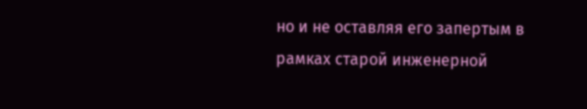но и не оставляя его запертым в рамках старой инженерной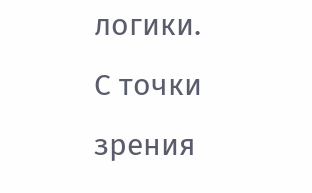логики.
С точки зрения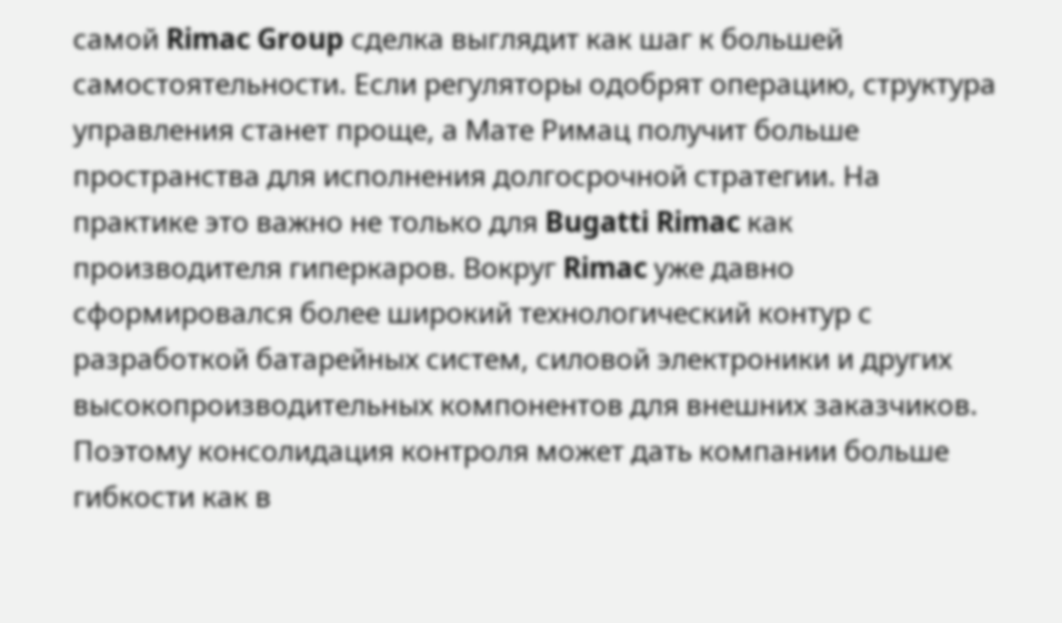самой Rimac Group сделка выглядит как шаг к большей самостоятельности. Если регуляторы одобрят операцию, структура управления станет проще, а Мате Римац получит больше пространства для исполнения долгосрочной стратегии. На практике это важно не только для Bugatti Rimac как производителя гиперкаров. Вокруг Rimac уже давно сформировался более широкий технологический контур с разработкой батарейных систем, силовой электроники и других высокопроизводительных компонентов для внешних заказчиков. Поэтому консолидация контроля может дать компании больше гибкости как в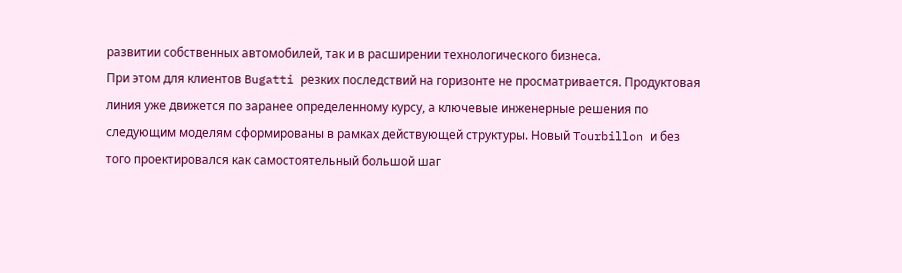развитии собственных автомобилей, так и в расширении технологического бизнеса.
При этом для клиентов Bugatti резких последствий на горизонте не просматривается. Продуктовая линия уже движется по заранее определенному курсу, а ключевые инженерные решения по следующим моделям сформированы в рамках действующей структуры. Новый Tourbillon и без того проектировался как самостоятельный большой шаг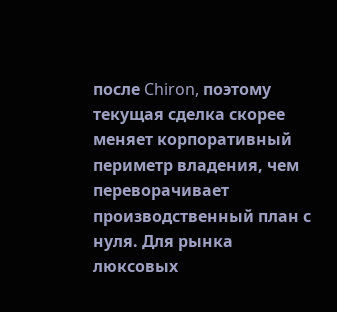после Chiron, поэтому текущая сделка скорее меняет корпоративный периметр владения, чем переворачивает производственный план с нуля. Для рынка люксовых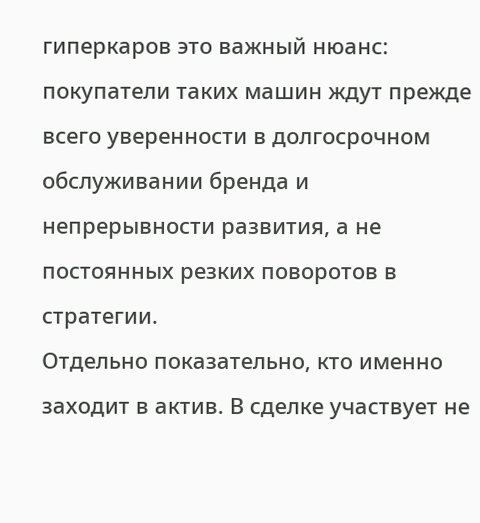гиперкаров это важный нюанс: покупатели таких машин ждут прежде всего уверенности в долгосрочном обслуживании бренда и непрерывности развития, а не постоянных резких поворотов в стратегии.
Отдельно показательно, кто именно заходит в актив. В сделке участвует не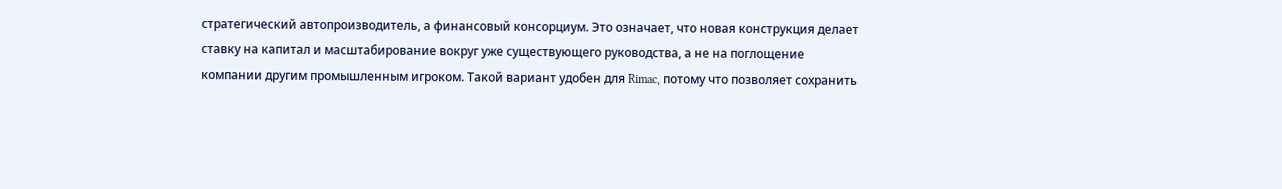стратегический автопроизводитель, а финансовый консорциум. Это означает, что новая конструкция делает ставку на капитал и масштабирование вокруг уже существующего руководства, а не на поглощение компании другим промышленным игроком. Такой вариант удобен для Rimac, потому что позволяет сохранить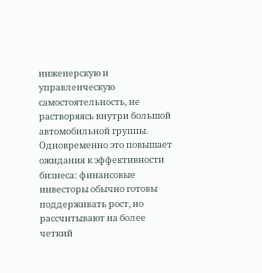инженерскую и управленческую самостоятельность, не растворяясь внутри большой автомобильной группы. Одновременно это повышает ожидания к эффективности бизнеса: финансовые инвесторы обычно готовы поддерживать рост, но рассчитывают на более четкий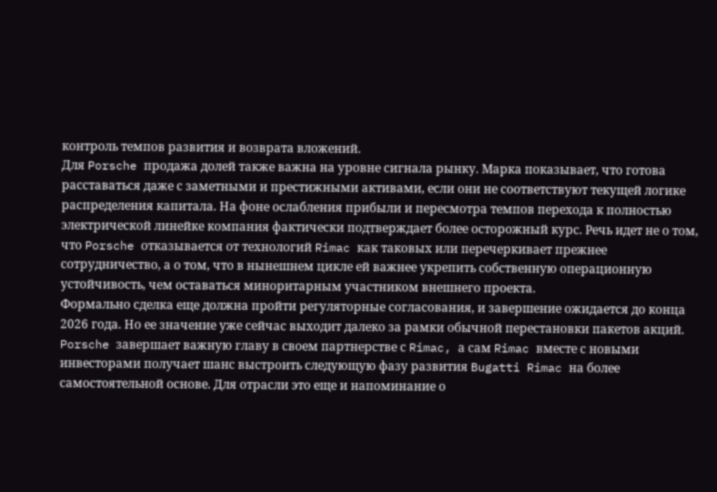контроль темпов развития и возврата вложений.
Для Porsche продажа долей также важна на уровне сигнала рынку. Марка показывает, что готова расставаться даже с заметными и престижными активами, если они не соответствуют текущей логике распределения капитала. На фоне ослабления прибыли и пересмотра темпов перехода к полностью электрической линейке компания фактически подтверждает более осторожный курс. Речь идет не о том, что Porsche отказывается от технологий Rimac как таковых или перечеркивает прежнее сотрудничество, а о том, что в нынешнем цикле ей важнее укрепить собственную операционную устойчивость, чем оставаться миноритарным участником внешнего проекта.
Формально сделка еще должна пройти регуляторные согласования, и завершение ожидается до конца 2026 года. Но ее значение уже сейчас выходит далеко за рамки обычной перестановки пакетов акций. Porsche завершает важную главу в своем партнерстве с Rimac, а сам Rimac вместе с новыми инвесторами получает шанс выстроить следующую фазу развития Bugatti Rimac на более самостоятельной основе. Для отрасли это еще и напоминание о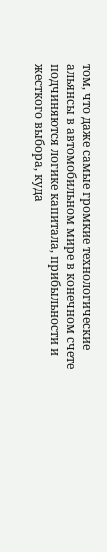том, что даже самые громкие технологические альянсы в автомобильном мире в конечном счете подчиняются логике капитала, прибыльности и жесткого выбора, куда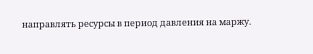направлять ресурсы в период давления на маржу.